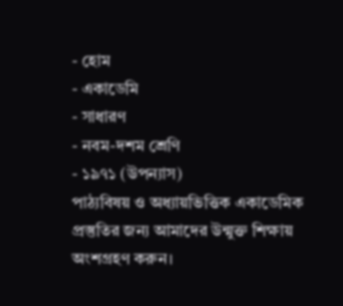- হোম
- একাডেমি
- সাধারণ
- নবম-দশম শ্রেণি
- ১৯৭১ (উপন্যাস)
পাঠ্যবিষয় ও অধ্যায়ভিত্তিক একাডেমিক প্রস্তুতির জন্য আমাদের উন্মুক্ত শিক্ষায় অংশগ্রহণ করুন।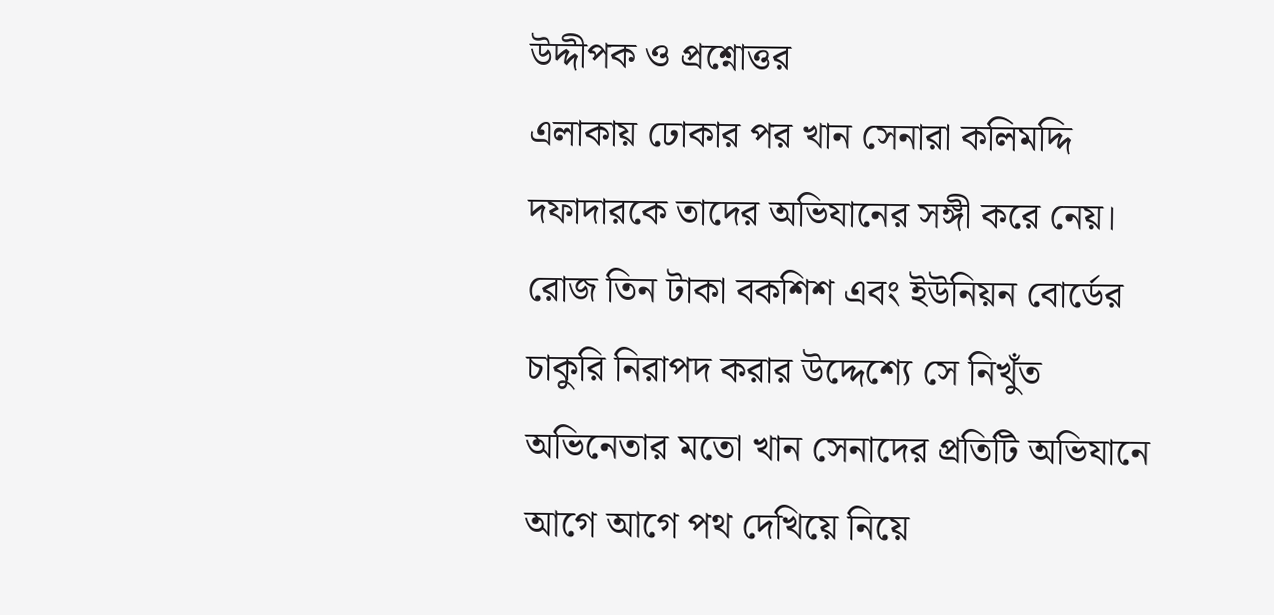উদ্দীপক ও প্রশ্নোত্তর
এলাকায় ঢোকার পর খান সেনারা কলিমদ্দি দফাদারকে তাদের অভিযানের সঙ্গী করে নেয়। রোজ তিন টাকা বকশিশ এবং ইউনিয়ন বোর্ডের চাকুরি নিরাপদ করার উদ্দেশ্যে সে নিখুঁত অভিনেতার মতো খান সেনাদের প্রতিটি অভিযানে আগে আগে পথ দেখিয়ে নিয়ে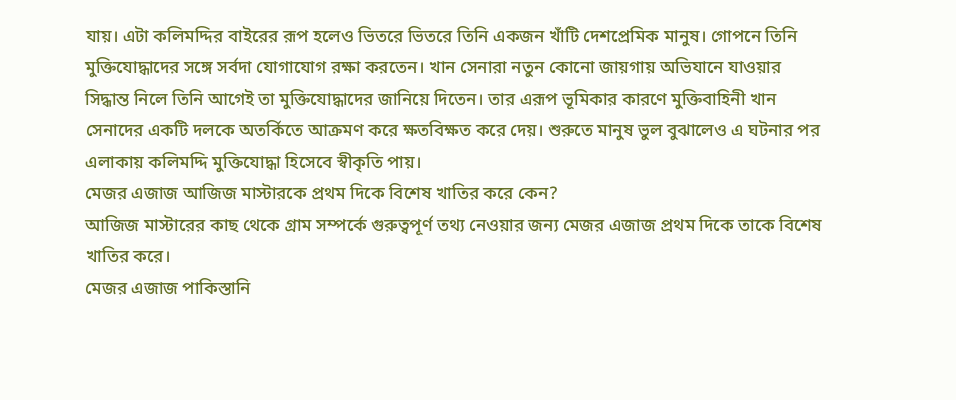যায়। এটা কলিমদ্দির বাইরের রূপ হলেও ভিতরে ভিতরে তিনি একজন খাঁটি দেশপ্রেমিক মানুষ। গোপনে তিনি মুক্তিযোদ্ধাদের সঙ্গে সর্বদা যোগাযোগ রক্ষা করতেন। খান সেনারা নতুন কোনো জায়গায় অভিযানে যাওয়ার সিদ্ধান্ত নিলে তিনি আগেই তা মুক্তিযোদ্ধাদের জানিয়ে দিতেন। তার এরূপ ভূমিকার কারণে মুক্তিবাহিনী খান সেনাদের একটি দলকে অতর্কিতে আক্রমণ করে ক্ষতবিক্ষত করে দেয়। শুরুতে মানুষ ভুল বুঝালেও এ ঘটনার পর এলাকায় কলিমদ্দি মুক্তিযোদ্ধা হিসেবে স্বীকৃতি পায়।
মেজর এজাজ আজিজ মাস্টারকে প্রথম দিকে বিশেষ খাতির করে কেন?
আজিজ মাস্টারের কাছ থেকে গ্রাম সম্পর্কে গুরুত্বপূর্ণ তথ্য নেওয়ার জন্য মেজর এজাজ প্রথম দিকে তাকে বিশেষ খাতির করে।
মেজর এজাজ পাকিস্তানি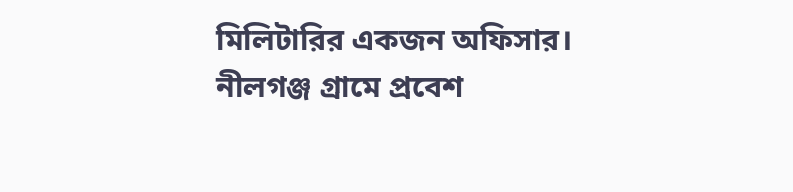মিলিটারির একজন অফিসার। নীলগঞ্জ গ্রামে প্রবেশ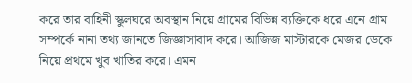করে তার বাহিনী স্কুলঘরে অবস্থান নিয়ে গ্রামের বিভিন্ন ব্যক্তিকে ধরে এনে গ্রাম সম্পর্কে নানা তথ্য জানতে জিজ্ঞাসাবাদ করে। আজিজ মাস্টারকে মেজর ডেকে নিয়ে প্রথমে খুব খাতির করে। এমন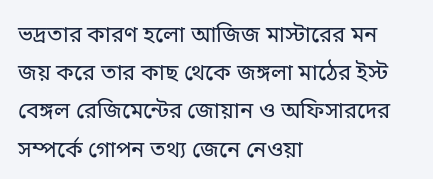ভদ্রতার কারণ হলো আজিজ মাস্টারের মন জয় করে তার কাছ থেকে জঙ্গলা মাঠের ইস্ট বেঙ্গল রেজিমেন্টের জোয়ান ও অফিসারদের সম্পর্কে গোপন তথ্য জেনে নেওয়া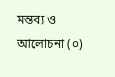মন্তব্য ও আলোচনা (০)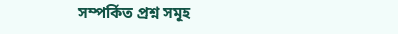সম্পর্কিত প্রশ্ন সমূহ